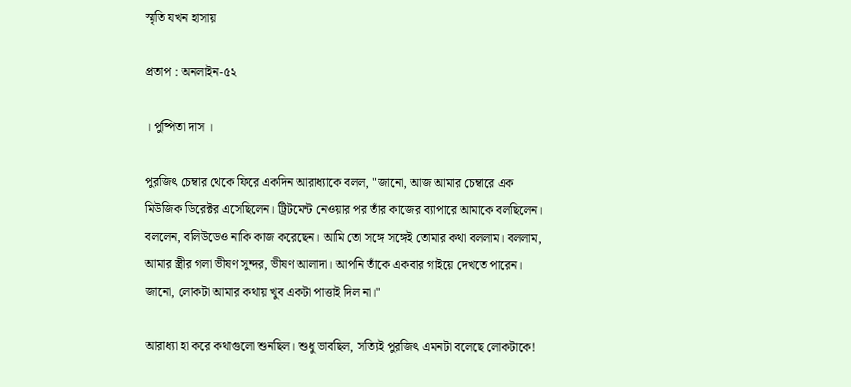স্মৃতি যখন হাসায়

প্রতাপ : অনলাইন-৫২

। পুষ্পিতা দাস ।

পুরজিৎ চেম্বার থেকে ফিরে একদিন আরাধ্যাকে বলল, "জানো, আজ আমার চেম্বারে এক মিউজিক ডিরেক্টর এসেছিলেন। ট্রিটমেন্ট নেওয়ার পর তাঁর কাজের ব্যাপারে আমাকে বলছিলেন। বললেন, বলিউডেও নাকি কাজ করেছেন। আমি তো সঙ্গে সঙ্গেই তোমার কথা বললাম। বললাম, আমার স্ত্রীর গলা ভীষণ সুন্দর, ভীষণ আলাদা। আপনি তাঁকে একবার গাইয়ে দেখতে পারেন। জানো, লোকটা আমার কথায় খুব একটা পাত্তাই দিল না।"

আরাধ্যা হা করে কথাগুলো শুনছিল। শুধু ভাবছিল, সত্যিই পুরজিৎ এমনটা বলেছে লোকটাকে!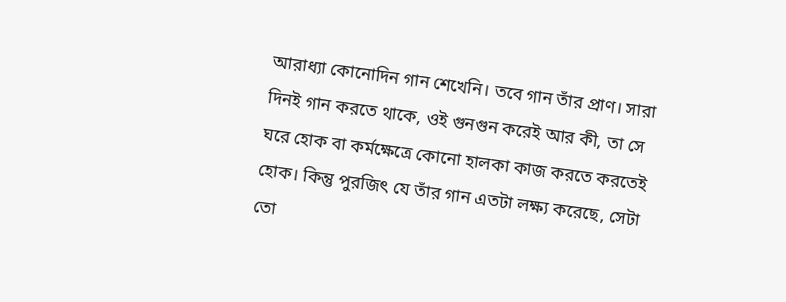আরাধ্যা কোনোদিন গান শেখেনি। তবে গান তাঁর প্রাণ। সারা দিনই গান করতে থাকে, ওই গুনগুন করেই আর কী, তা সে ঘরে হোক বা কর্মক্ষেত্রে কোনো হালকা কাজ করতে করতেই হোক। কিন্তু পুরজিৎ যে তাঁর গান এতটা লক্ষ্য করেছে, সেটা তো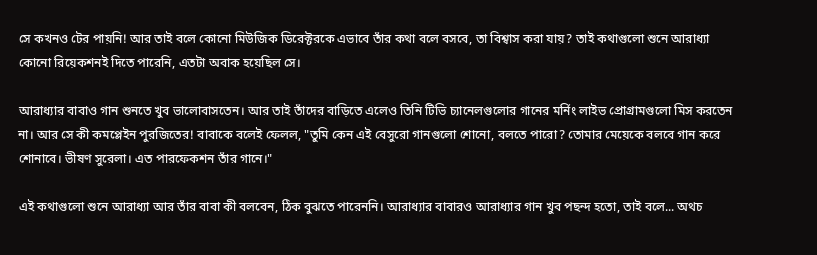সে কখনও টের পায়নি! আর তাই বলে কোনো মিউজিক ডিরেক্টরকে এভাবে তাঁর কথা বলে বসবে, তা বিশ্বাস করা যায়? তাই কথাগুলো শুনে আরাধ্যা কোনো রিয়েকশনই দিতে পারেনি, এতটা অবাক হয়েছিল সে।

আরাধ্যার বাবাও গান শুনতে খুব ভালোবাসতেন। আর তাই তাঁদের বাড়িতে এলেও তিনি টিভি চ্যানেলগুলোর গানের মর্নিং লাইভ প্রোগ্রামগুলো মিস করতেন না। আর সে কী কমপ্লেইন পুরজিতের! বাবাকে বলেই ফেলল, "তুমি কেন এই বেসুরো গানগুলো শোনো, বলতে পারো? তোমার মেয়েকে বলবে গান করে শোনাবে। ভীষণ সুরেলা। এত পারফেকশন তাঁর গানে।"

এই কথাগুলো শুনে আরাধ্যা আর তাঁর বাবা কী বলবেন, ঠিক বুঝতে পারেননি। আরাধ্যার বাবারও আরাধ্যার গান খুব পছন্দ হতো, তাই বলে... অথচ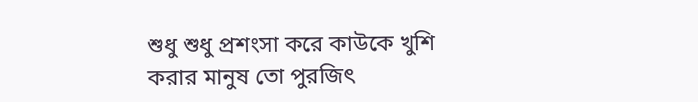শুধু শুধু প্রশংসা করে কাউকে খুশি করার মানুষ তো পুরজিৎ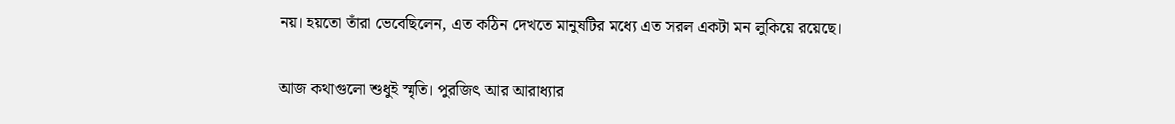নয়। হয়তো তাঁরা ভেবেছিলেন, এত কঠিন দেখতে মানুষটির মধ্যে এত সরল একটা মন লুকিয়ে রয়েছে।

আজ কথাগুলো শুধুই স্মৃতি। পুরজিৎ আর আরাধ্যার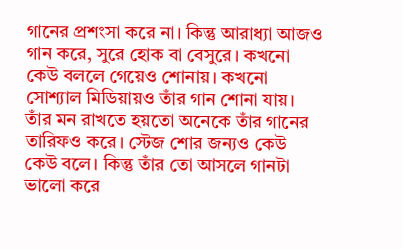গানের প্রশংসা করে না। কিন্তু আরাধ্যা আজও গান করে, সুরে হোক বা বেসুরে। কখনো কেউ বললে গেয়েও শোনায়। কখনো সোশ্যাল মিডিয়ায়ও তাঁর গান শোনা যায়। তাঁর মন রাখতে হয়তো অনেকে তাঁর গানের তারিফও করে। স্টেজ শোর জন্যও কেউ কেউ বলে। কিন্তু তাঁর তো আসলে গানটা ভালো করে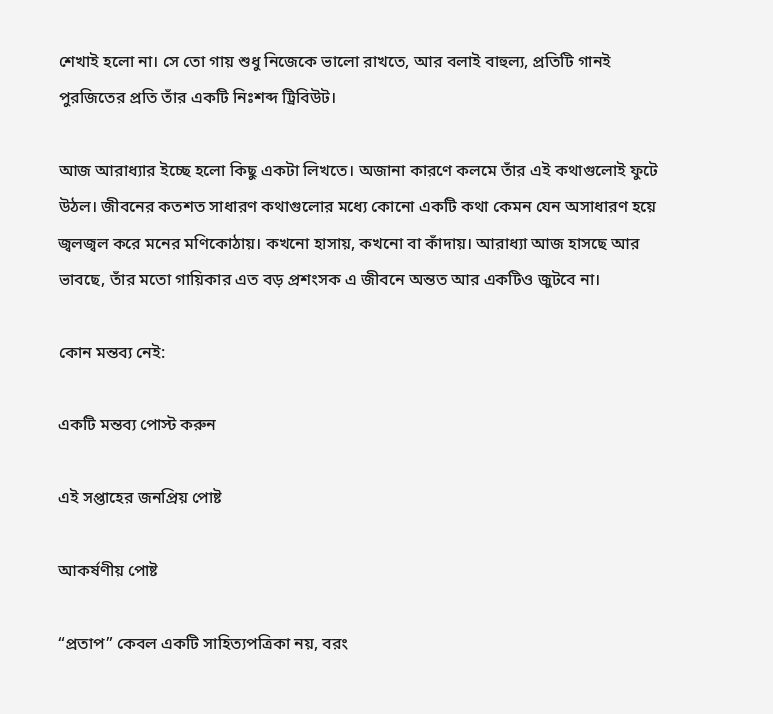শেখাই হলো না। সে তো গায় শুধু নিজেকে ভালো রাখতে, আর বলাই বাহুল্য, প্রতিটি গানই পুরজিতের প্রতি তাঁর একটি নিঃশব্দ ট্রিবিউট।

আজ আরাধ্যার ইচ্ছে হলো কিছু একটা লিখতে। অজানা কারণে কলমে তাঁর এই কথাগুলোই ফুটে উঠল। জীবনের কতশত সাধারণ কথাগুলোর মধ্যে কোনো একটি কথা কেমন যেন অসাধারণ হয়ে জ্বলজ্বল করে মনের মণিকোঠায়। কখনো হাসায়, কখনো বা কাঁদায়। আরাধ্যা আজ হাসছে আর ভাবছে, তাঁর মতো গায়িকার এত বড় প্রশংসক এ জীবনে অন্তত আর একটিও জুটবে না।

কোন মন্তব্য নেই:

একটি মন্তব্য পোস্ট করুন

এই সপ্তাহের জনপ্রিয় পোষ্ট

আকর্ষণীয় পোষ্ট

“প্রতাপ” কেবল একটি সাহিত্যপত্রিকা নয়, বরং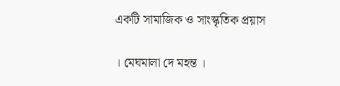একটি সামাজিক ও সাংস্কৃতিক প্রয়াস

। মেঘমালা দে মহন্ত ।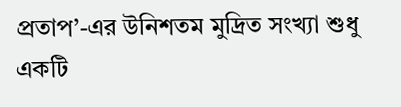প্রতাপ’-এর উনিশতম মুদ্রিত সংখ্যা শুধু একটি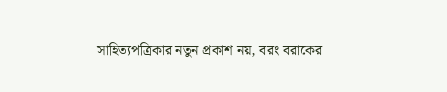সাহিত্যপত্রিকার নতুন প্রকাশ নয়, বরং বরাকের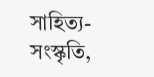সাহিত্য-সংস্কৃতি,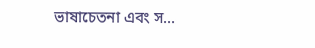ভাষাচেতনা এবং স...